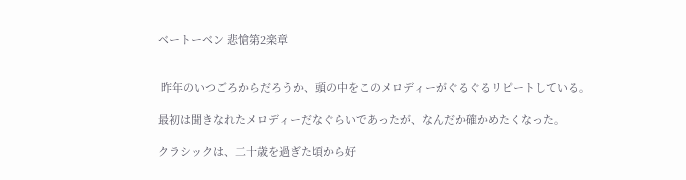ベートーベン 悲愴第2楽章


 昨年のいつごろからだろうか、頭の中をこのメロディーがぐるぐるリピートしている。

最初は聞きなれたメロディーだなぐらいであったが、なんだか確かめたくなった。

クラシックは、二十歳を過ぎた頃から好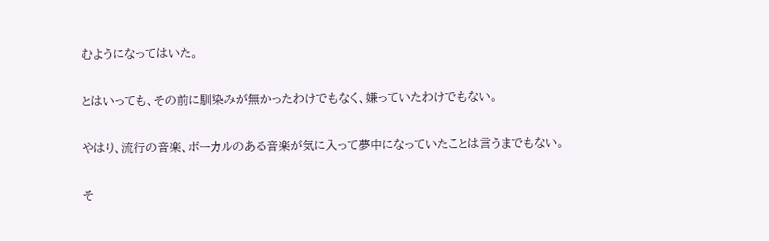むようになってはいた。

とはいっても、その前に馴染みが無かったわけでもなく、嫌っていたわけでもない。

やはり、流行の音楽、ボーカルのある音楽が気に入って夢中になっていたことは言うまでもない。

そ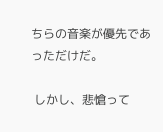ちらの音楽が優先であっただけだ。

 しかし、悲愴って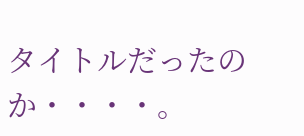タイトルだったのか・・・・。